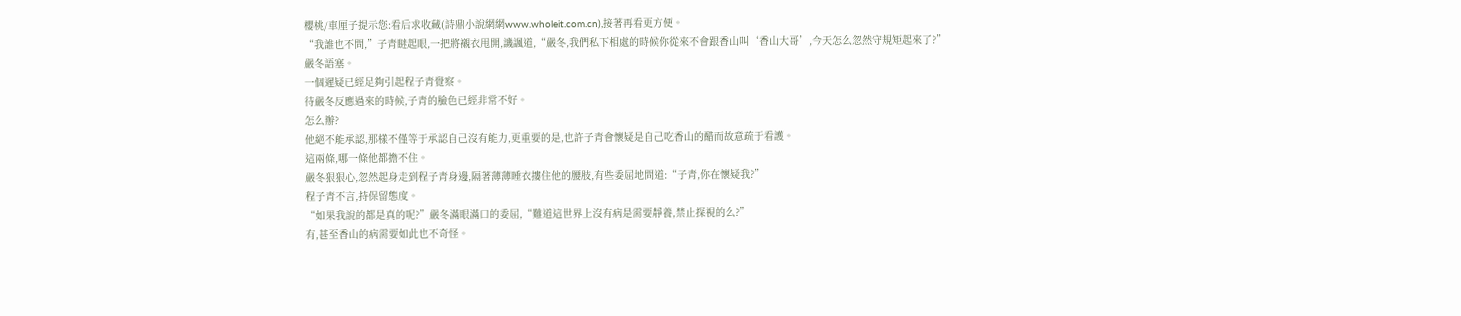櫻桃/車厘子提示您:看后求收藏(詩鼎小說網網www.wholeit.com.cn),接著再看更方便。
“我誰也不問,”子青瞇起眼,一把將襯衣甩開,譏諷道,“嚴冬,我們私下相處的時候你從來不會跟香山叫‘香山大哥’,今天怎么忽然守規矩起來了?”
嚴冬語塞。
一個遲疑已經足夠引起程子青覺察。
待嚴冬反應過來的時候,子青的臉色已經非常不好。
怎么辦?
他絕不能承認,那樣不僅等于承認自己沒有能力,更重要的是,也許子青會懷疑是自己吃香山的醋而故意疏于看護。
這兩條,哪一條他都擔不住。
嚴冬狠狠心,忽然起身走到程子青身邊,隔著薄薄睡衣摟住他的腰肢,有些委屈地問道:“子青,你在懷疑我?”
程子青不言,持保留態度。
“如果我說的都是真的呢?”嚴冬滿眼滿口的委屈,“難道這世界上沒有病是需要靜養,禁止探視的么?”
有,甚至香山的病需要如此也不奇怪。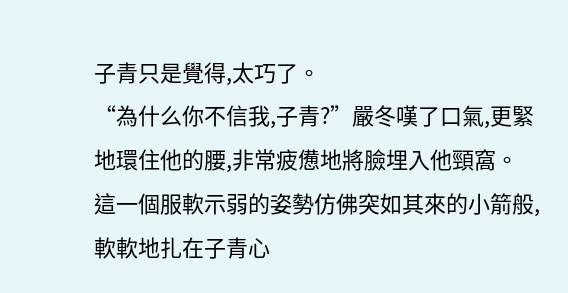子青只是覺得,太巧了。
“為什么你不信我,子青?”嚴冬嘆了口氣,更緊地環住他的腰,非常疲憊地將臉埋入他頸窩。
這一個服軟示弱的姿勢仿佛突如其來的小箭般,軟軟地扎在子青心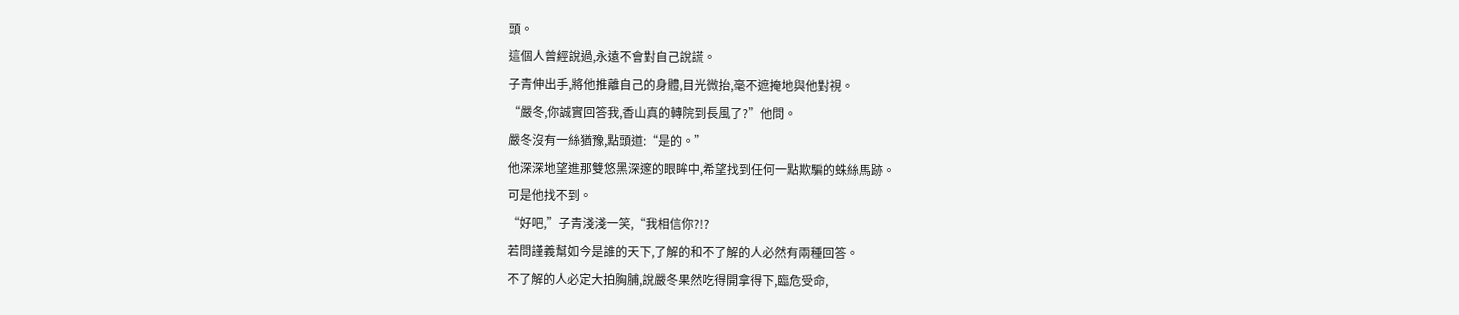頭。
這個人曾經說過,永遠不會對自己說謊。
子青伸出手,將他推離自己的身體,目光微抬,毫不遮掩地與他對視。
“嚴冬,你誠實回答我,香山真的轉院到長風了?”他問。
嚴冬沒有一絲猶豫,點頭道:“是的。”
他深深地望進那雙悠黑深邃的眼眸中,希望找到任何一點欺騙的蛛絲馬跡。
可是他找不到。
“好吧,”子青淺淺一笑,“我相信你?!?
若問謹義幫如今是誰的天下,了解的和不了解的人必然有兩種回答。
不了解的人必定大拍胸脯,說嚴冬果然吃得開拿得下,臨危受命,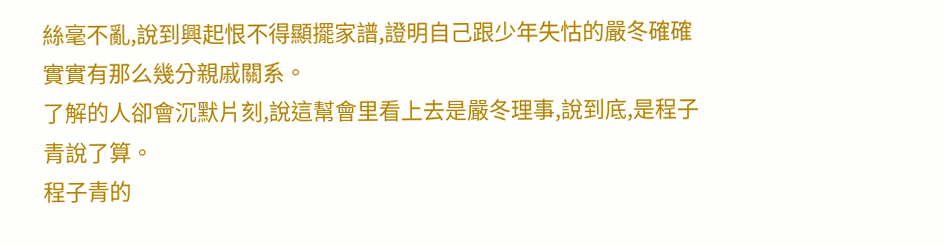絲毫不亂,說到興起恨不得顯擺家譜,證明自己跟少年失怙的嚴冬確確實實有那么幾分親戚關系。
了解的人卻會沉默片刻,說這幫會里看上去是嚴冬理事,說到底,是程子青說了算。
程子青的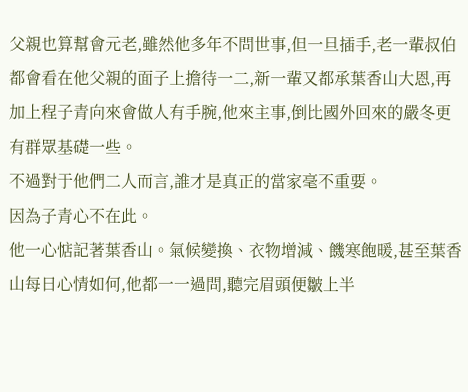父親也算幫會元老,雖然他多年不問世事,但一旦插手,老一輩叔伯都會看在他父親的面子上擔待一二,新一輩又都承葉香山大恩,再加上程子青向來會做人有手腕,他來主事,倒比國外回來的嚴冬更有群眾基礎一些。
不過對于他們二人而言,誰才是真正的當家毫不重要。
因為子青心不在此。
他一心惦記著葉香山。氣候變換、衣物增減、饑寒飽暖,甚至葉香山每日心情如何,他都一一過問,聽完眉頭便皺上半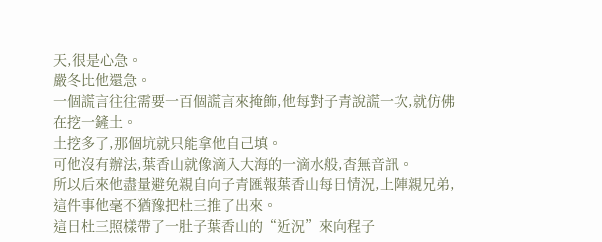天,很是心急。
嚴冬比他還急。
一個謊言往往需要一百個謊言來掩飾,他每對子青說謊一次,就仿佛在挖一鏟土。
土挖多了,那個坑就只能拿他自己填。
可他沒有辦法,葉香山就像滴入大海的一滴水般,杳無音訊。
所以后來他盡量避免親自向子青匯報葉香山每日情況,上陣親兄弟,這件事他毫不猶豫把杜三推了出來。
這日杜三照樣帶了一肚子葉香山的“近況”來向程子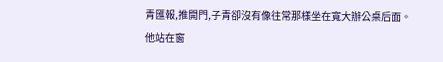青匯報,推開門,子青卻沒有像往常那樣坐在寬大辦公桌后面。
他站在窗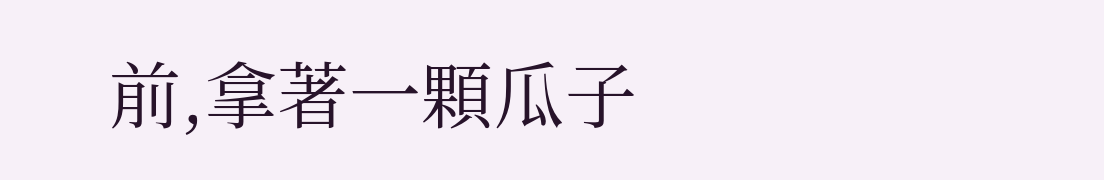前,拿著一顆瓜子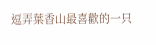逗弄葉香山最喜歡的一只